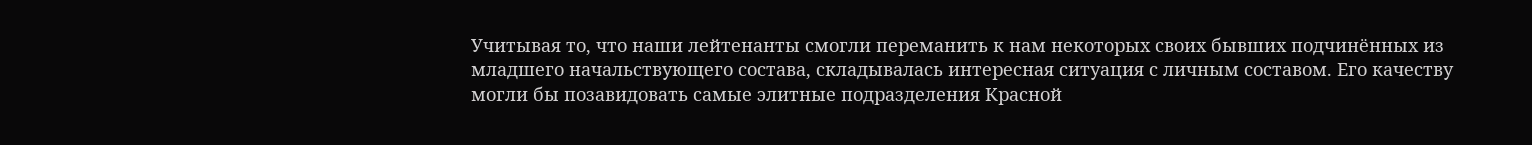Учитывая то, что наши лейтенанты смогли переманить к нам некоторых своих бывших подчинённых из младшего начальствующего состава, складывалась интересная ситуация с личным составом. Его качеству могли бы позавидовать самые элитные подразделения Красной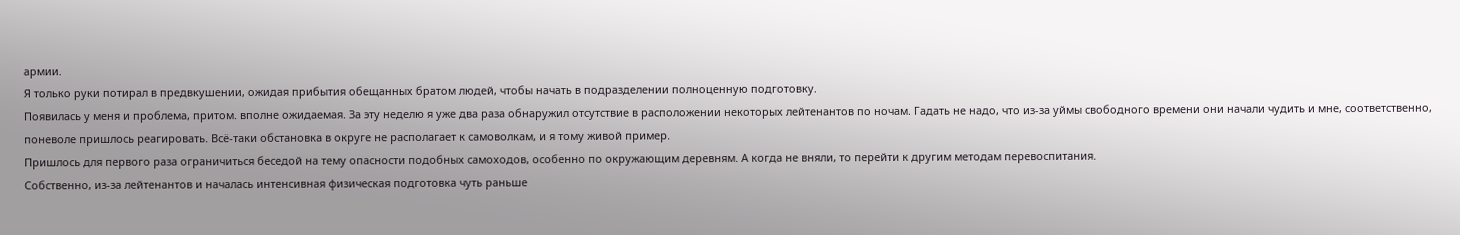армии.
Я только руки потирал в предвкушении, ожидая прибытия обещанных братом людей, чтобы начать в подразделении полноценную подготовку.
Появилась у меня и проблема, притом. вполне ожидаемая. За эту неделю я уже два раза обнаружил отсутствие в расположении некоторых лейтенантов по ночам. Гадать не надо, что из-за уймы свободного времени они начали чудить и мне, соответственно, поневоле пришлось реагировать. Всё-таки обстановка в округе не располагает к самоволкам, и я тому живой пример.
Пришлось для первого раза ограничиться беседой на тему опасности подобных самоходов, особенно по окружающим деревням. А когда не вняли, то перейти к другим методам перевоспитания.
Собственно, из-за лейтенантов и началась интенсивная физическая подготовка чуть раньше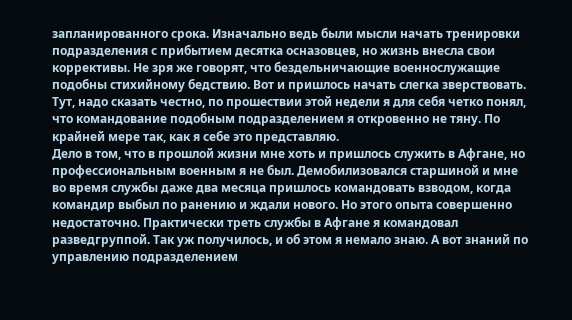запланированного срока. Изначально ведь были мысли начать тренировки подразделения с прибытием десятка осназовцев, но жизнь внесла свои коррективы. Не зря же говорят, что бездельничающие военнослужащие подобны стихийному бедствию. Вот и пришлось начать слегка зверствовать.
Тут, надо сказать честно, по прошествии этой недели я для себя четко понял, что командование подобным подразделением я откровенно не тяну. По крайней мере так, как я себе это представляю.
Дело в том, что в прошлой жизни мне хоть и пришлось служить в Афгане, но профессиональным военным я не был. Демобилизовался старшиной и мне во время службы даже два месяца пришлось командовать взводом, когда командир выбыл по ранению и ждали нового. Но этого опыта совершенно недостаточно. Практически треть службы в Афгане я командовал разведгруппой. Так уж получилось, и об этом я немало знаю. А вот знаний по управлению подразделением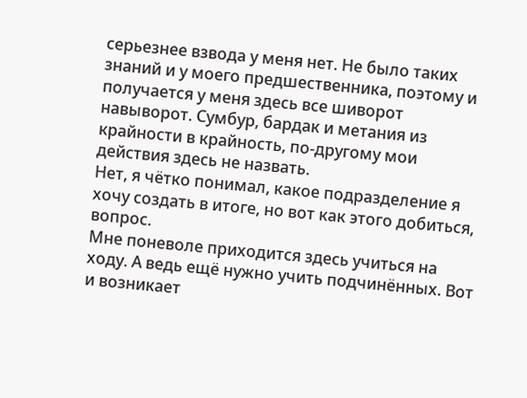серьезнее взвода у меня нет. Не было таких знаний и у моего предшественника, поэтому и получается у меня здесь все шиворот навыворот. Сумбур, бардак и метания из крайности в крайность, по-другому мои действия здесь не назвать.
Нет, я чётко понимал, какое подразделение я хочу создать в итоге, но вот как этого добиться, вопрос.
Мне поневоле приходится здесь учиться на ходу. А ведь ещё нужно учить подчинённых. Вот и возникает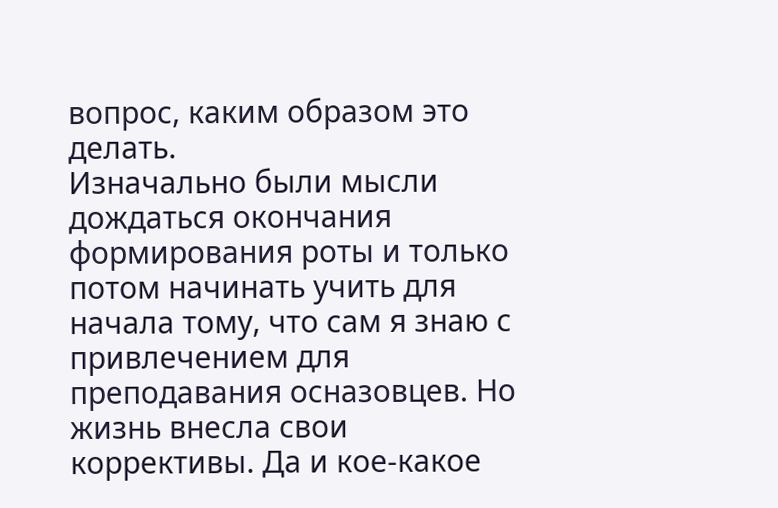вопрос, каким образом это делать.
Изначально были мысли дождаться окончания формирования роты и только потом начинать учить для начала тому, что сам я знаю с привлечением для преподавания осназовцев. Но жизнь внесла свои коррективы. Да и кое-какое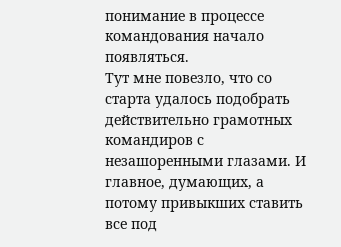понимание в процессе командования начало появляться.
Тут мне повезло, что со старта удалось подобрать действительно грамотных командиров с незашоренными глазами. И главное, думающих, а потому привыкших ставить все под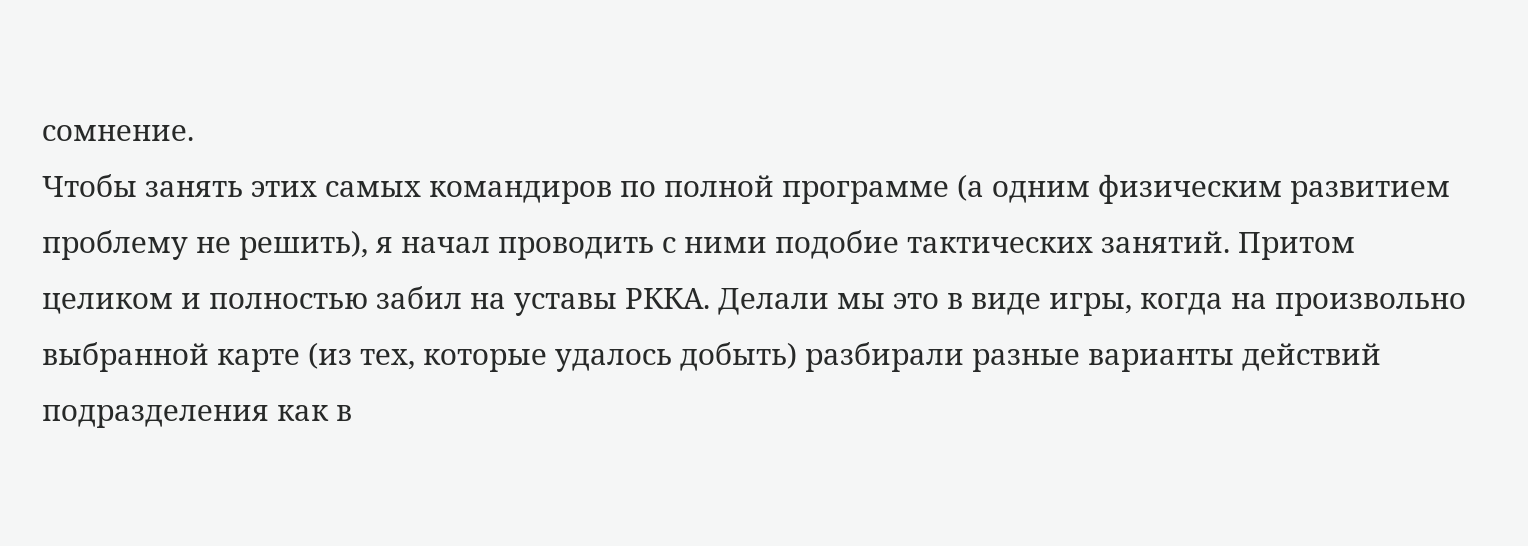сомнение.
Чтобы занять этих самых командиров по полной программе (а одним физическим развитием проблему не решить), я начал проводить с ними подобие тактических занятий. Притом целиком и полностью забил на уставы РККА. Делали мы это в виде игры, когда на произвольно выбранной карте (из тех, которые удалось добыть) разбирали разные варианты действий подразделения как в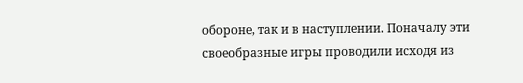обороне, так и в наступлении. Поначалу эти своеобразные игры проводили исходя из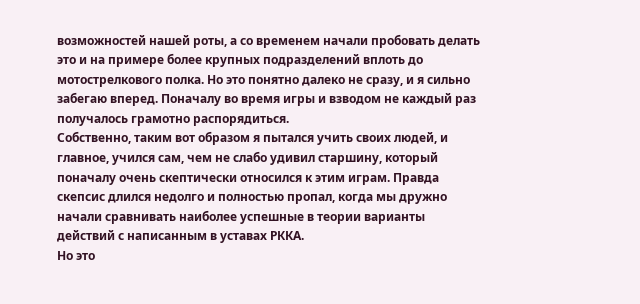возможностей нашей роты, а со временем начали пробовать делать это и на примере более крупных подразделений вплоть до мотострелкового полка. Но это понятно далеко не сразу, и я сильно забегаю вперед. Поначалу во время игры и взводом не каждый раз получалось грамотно распорядиться.
Собственно, таким вот образом я пытался учить своих людей, и главное, учился сам, чем не слабо удивил старшину, который поначалу очень скептически относился к этим играм. Правда скепсис длился недолго и полностью пропал, когда мы дружно начали сравнивать наиболее успешные в теории варианты действий с написанным в уставах РККА.
Но это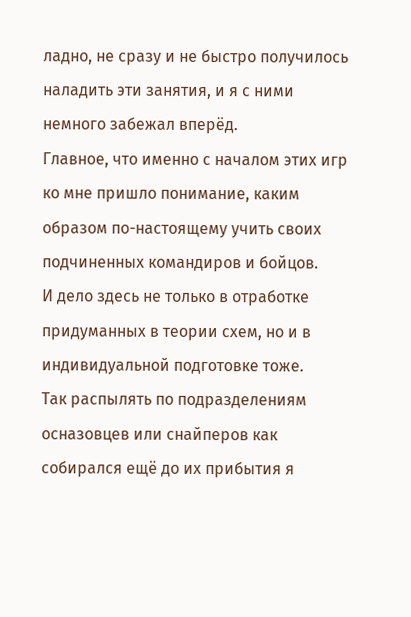ладно, не сразу и не быстро получилось наладить эти занятия, и я с ними немного забежал вперёд.
Главное, что именно с началом этих игр ко мне пришло понимание, каким образом по-настоящему учить своих подчиненных командиров и бойцов.
И дело здесь не только в отработке придуманных в теории схем, но и в индивидуальной подготовке тоже.
Так распылять по подразделениям осназовцев или снайперов как собирался ещё до их прибытия я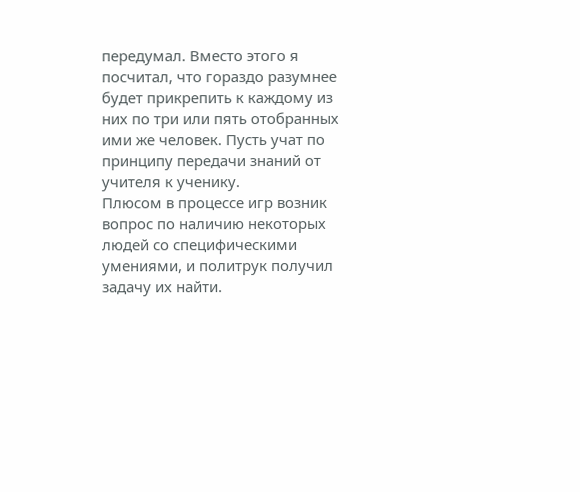передумал. Вместо этого я посчитал, что гораздо разумнее будет прикрепить к каждому из них по три или пять отобранных ими же человек. Пусть учат по принципу передачи знаний от учителя к ученику.
Плюсом в процессе игр возник вопрос по наличию некоторых людей со специфическими умениями, и политрук получил задачу их найти.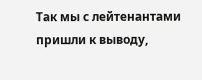Так мы с лейтенантами пришли к выводу,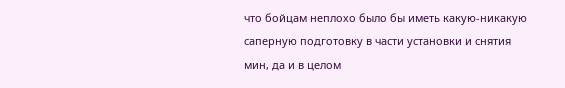что бойцам неплохо было бы иметь какую-никакую саперную подготовку в части установки и снятия мин, да и в целом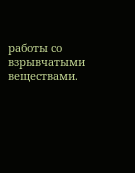работы со взрывчатыми веществами.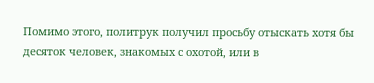Помимо этого, политрук получил просьбу отыскать хотя бы десяток человек, знакомых с охотой, или в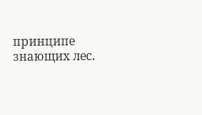принципе знающих лес.